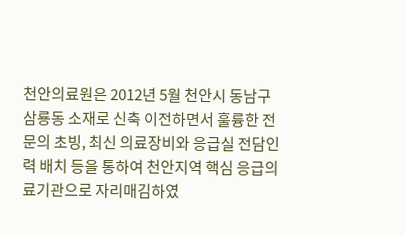천안의료원은 2012년 5월 천안시 동남구 삼룡동 소재로 신축 이전하면서 훌륭한 전문의 초빙, 최신 의료장비와 응급실 전담인력 배치 등을 통하여 천안지역 핵심 응급의료기관으로 자리매김하였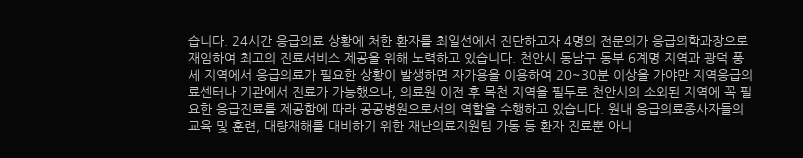습니다. 24시간 응급의료 상황에 처한 환자를 최일선에서 진단하고자 4명의 전문의가 응급의학과장으로 재임하여 최고의 진료서비스 제공을 위해 노력하고 있습니다. 천안시 동남구 동부 6계명 지역과 광덕 풍세 지역에서 응급의료가 필요한 상황이 발생하면 자가용을 이용하여 20~30분 이상을 가야만 지역응급의료센터나 기관에서 진료가 가능했으나, 의료원 이전 후 목천 지역을 필두로 천안시의 소외된 지역에 꼭 필요한 응급진료를 제공함에 따라 공공병원으로서의 역할을 수행하고 있습니다. 원내 응급의료종사자들의 교육 및 훈련, 대량재해를 대비하기 위한 재난의료지원팀 가동 등 환자 진료뿐 아니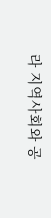라 지역사회와 공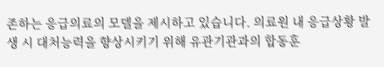존하는 응급의료의 모델을 제시하고 있습니다. 의료원 내 응급상황 발생 시 대처능력을 향상시키기 위해 유관기관과의 합동훈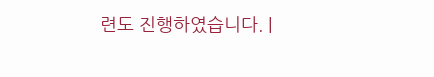련도 진행하였습니다. |